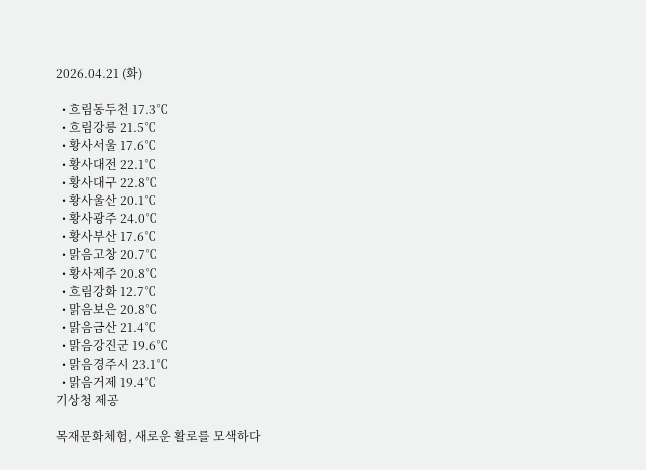2026.04.21 (화)

  • 흐림동두천 17.3℃
  • 흐림강릉 21.5℃
  • 황사서울 17.6℃
  • 황사대전 22.1℃
  • 황사대구 22.8℃
  • 황사울산 20.1℃
  • 황사광주 24.0℃
  • 황사부산 17.6℃
  • 맑음고창 20.7℃
  • 황사제주 20.8℃
  • 흐림강화 12.7℃
  • 맑음보은 20.8℃
  • 맑음금산 21.4℃
  • 맑음강진군 19.6℃
  • 맑음경주시 23.1℃
  • 맑음거제 19.4℃
기상청 제공

목재문화체험, 새로운 활로를 모색하다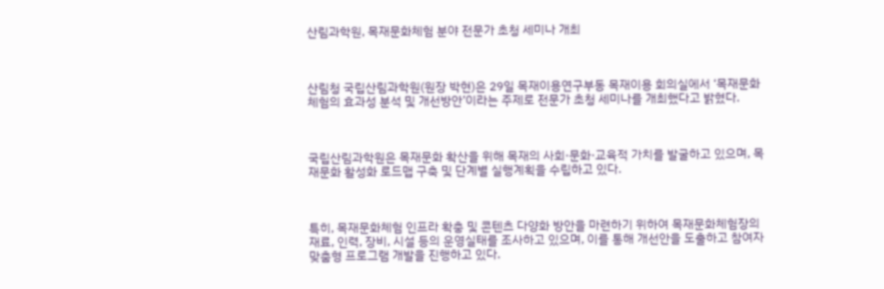산림과학원, 목재문화체험 분야 전문가 초청 세미나 개최



산림청 국립산림과학원(원장 박현)은 29일 목재이용연구부동 목재이용 회의실에서 ‘목재문화체험의 효과성 분석 및 개선방안’이라는 주제로 전문가 초청 세미나를 개최했다고 밝혔다.



국립산림과학원은 목재문화 확산을 위해 목재의 사회·문화·교육적 가치를 발굴하고 있으며, 목재문화 활성화 로드맵 구축 및 단계별 실행계획을 수립하고 있다.



특히, 목재문화체험 인프라 확충 및 콘텐츠 다양화 방안을 마련하기 위하여 목재문화체험장의 재료, 인력, 장비, 시설 등의 운영실태를 조사하고 있으며, 이를 통해 개선안을 도출하고 참여자 맞춤형 프로그램 개발을 진행하고 있다.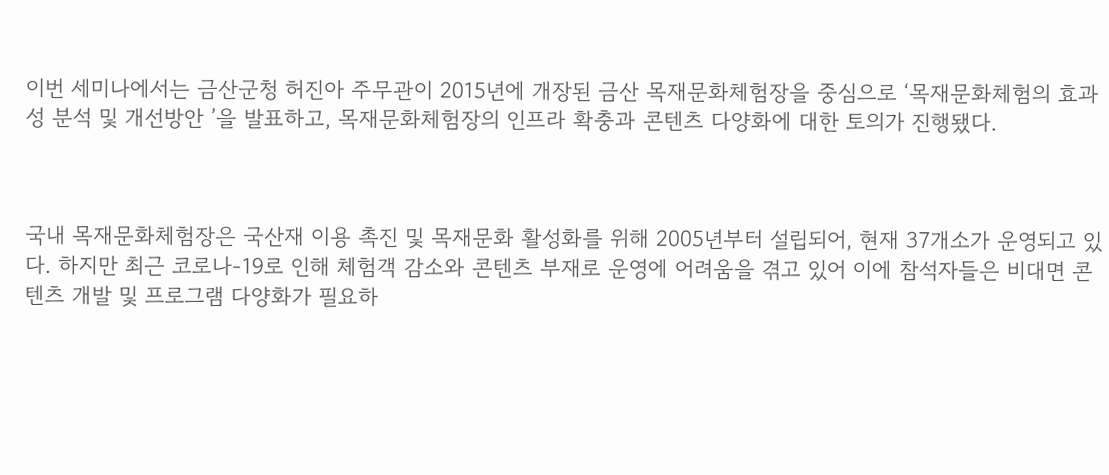이번 세미나에서는 금산군청 허진아 주무관이 2015년에 개장된 금산 목재문화체험장을 중심으로 ‘목재문화체험의 효과성 분석 및 개선방안 ’을 발표하고, 목재문화체험장의 인프라 확충과 콘텐츠 다양화에 대한 토의가 진행됐다.



국내 목재문화체험장은 국산재 이용 촉진 및 목재문화 활성화를 위해 2005년부터 설립되어, 현재 37개소가 운영되고 있다. 하지만 최근 코로나-19로 인해 체험객 감소와 콘텐츠 부재로 운영에 어려움을 겪고 있어 이에 참석자들은 비대면 콘텐츠 개발 및 프로그램 다양화가 필요하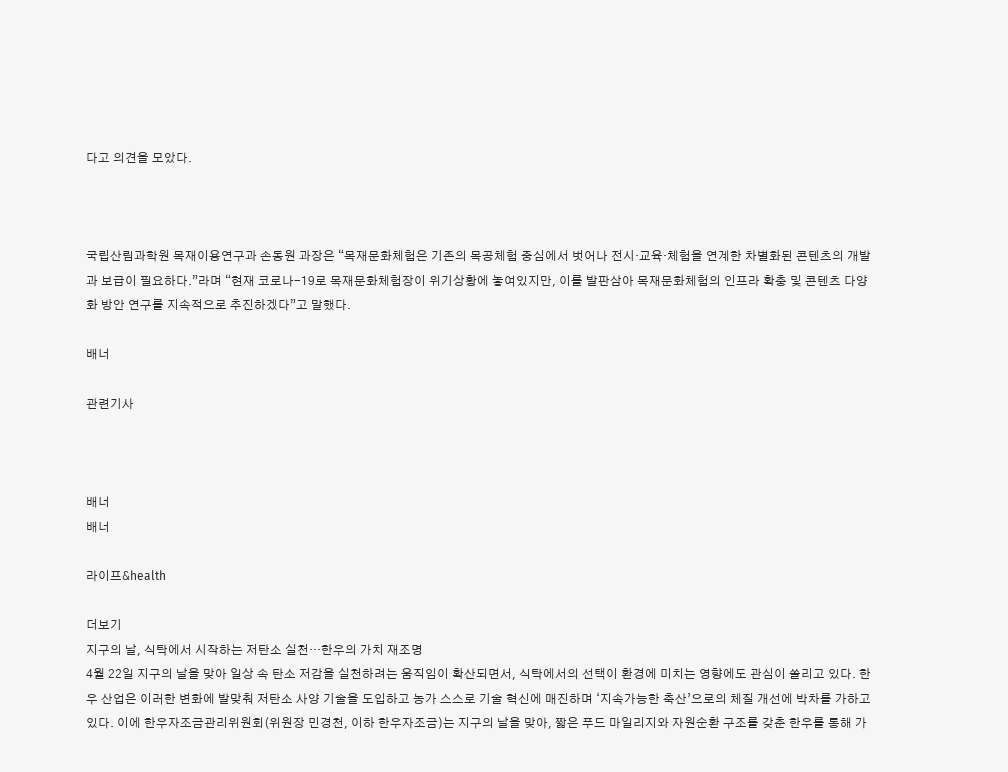다고 의견을 모았다.



국립산림과학원 목재이용연구과 손동원 과장은 “목재문화체험은 기존의 목공체험 중심에서 벗어나 전시·교육·체험을 연계한 차별화된 콘텐츠의 개발과 보급이 필요하다.”라며 “현재 코로나-19로 목재문화체험장이 위기상황에 놓여있지만, 이를 발판삼아 목재문화체험의 인프라 확충 및 콘텐츠 다양화 방안 연구를 지속적으로 추진하겠다”고 말했다.

배너

관련기사



배너
배너

라이프&health

더보기
지구의 날, 식탁에서 시작하는 저탄소 실천…한우의 가치 재조명
4월 22일 지구의 날을 맞아 일상 속 탄소 저감을 실천하려는 움직임이 확산되면서, 식탁에서의 선택이 환경에 미치는 영향에도 관심이 쏠리고 있다. 한우 산업은 이러한 변화에 발맞춰 저탄소 사양 기술을 도입하고 농가 스스로 기술 혁신에 매진하며 ‘지속가능한 축산’으로의 체질 개선에 박차를 가하고 있다. 이에 한우자조금관리위원회(위원장 민경천, 이하 한우자조금)는 지구의 날을 맞아, 짧은 푸드 마일리지와 자원순환 구조를 갖춘 한우를 통해 가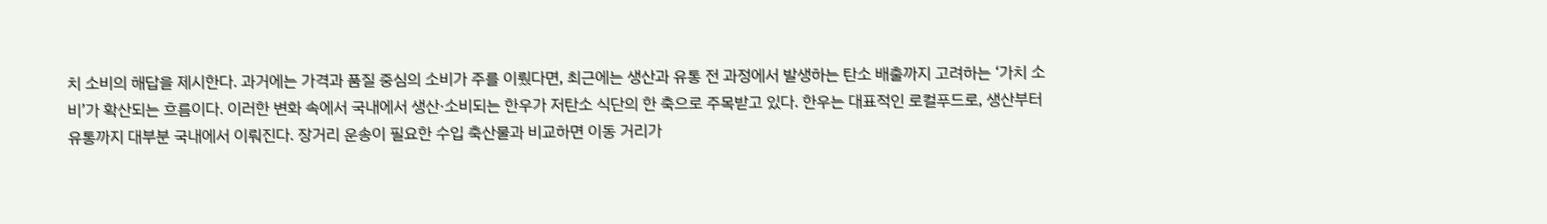치 소비의 해답을 제시한다. 과거에는 가격과 품질 중심의 소비가 주를 이뤘다면, 최근에는 생산과 유통 전 과정에서 발생하는 탄소 배출까지 고려하는 ‘가치 소비’가 확산되는 흐름이다. 이러한 변화 속에서 국내에서 생산·소비되는 한우가 저탄소 식단의 한 축으로 주목받고 있다. 한우는 대표적인 로컬푸드로, 생산부터 유통까지 대부분 국내에서 이뤄진다. 장거리 운송이 필요한 수입 축산물과 비교하면 이동 거리가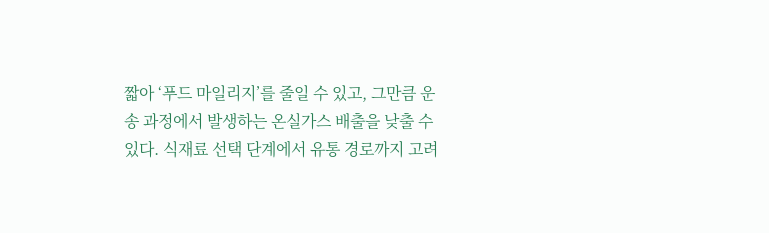짧아 ‘푸드 마일리지’를 줄일 수 있고, 그만큼 운송 과정에서 발생하는 온실가스 배출을 낮출 수 있다. 식재료 선택 단계에서 유통 경로까지 고려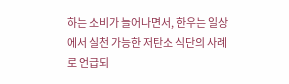하는 소비가 늘어나면서, 한우는 일상에서 실천 가능한 저탄소 식단의 사례로 언급되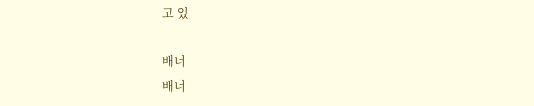고 있

배너
배너